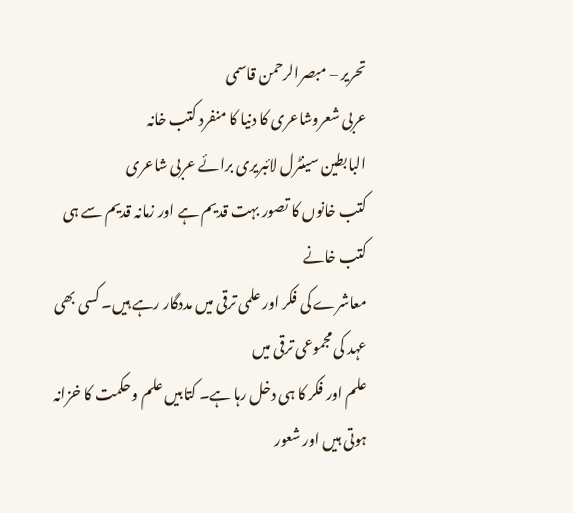تحریر – مبصرالرحمن قاسمی
عربی شعروشاعری کا دنیا کا منفرد کتب خانہ
البابطین سینٹرل لائبریری برائے عربی شاعری
کتب خانوں کا تصور بہت قدیم ہے اور زمانہ قدیم سے ہی کتب خانے
معاشرے کی فکر اور علمی ترقی میں مددگار رہے ہیں۔ کسی بھی عہد کی مجموعی ترقی میں
علم اور فکر کا ہی دخل رہا ہے۔ کتابیں علم وحکمت کا خزانہ ہوتی ہیں اور شعور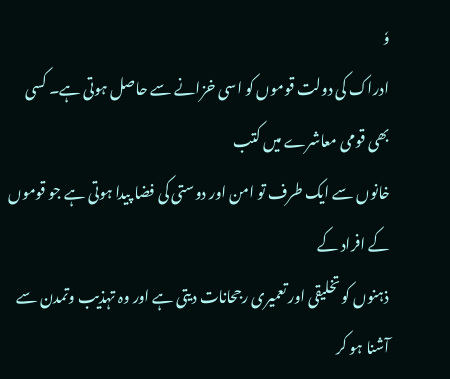وٗ
ادراک کی دولت قوموں کو اسی خزانے سے حاصل ہوتی ہے۔ کسی بھی قومی معاشرے میں کتب
خانوں سے ایک طرف تو امن اور دوستی کی فضا پیدا ہوتی ہے جو قوموں کے افراد کے
ذہنوں کو تخلیقی اور تعمیری رجحانات دیتی ہے اور وہ تہذیب وتمدن سے آشنا ہو کر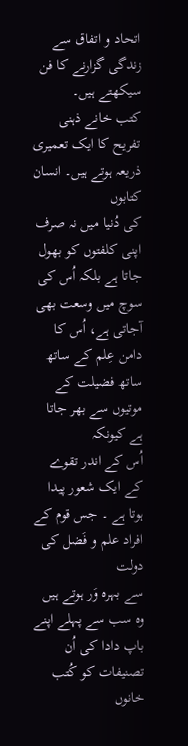اتحاد و اتفاق سے زندگی گزارنے کا فن سیکھتے ہیں۔
کتب خانے ذہنی تفریح کا ایک تعمیری ذریعہ ہوتے ہیں۔ انسان کتابوں
کی دُنیا میں نہ صرف اپنی کلفتوں کو بھول جاتا ہے بلکہ اُس کی سوچ میں وسعت بھی
آجاتی ہے، اُس کا دامن عِلم کے ساتھ ساتھ فضیلت کے موتیوں سے بھر جاتا ہے کیونکہ
اُس کے اندر تقوے کے ایک شعور پیدا ہوتا ہے ۔ جس قوم کے افراد علم و فَضل کی دولت
سے بہرہ وَر ہوتے ہیں وہ سب سے پہلے اپنے باپ دادا کی اُن تصنیفات کو کُتب خانوں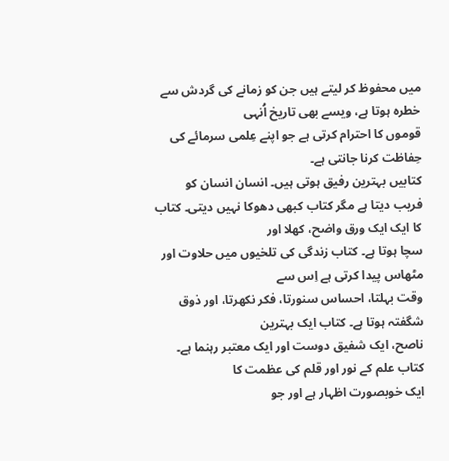میں محفوظ کر لیتے ہیں جن کو زمانے کی گردش سے خطرہ ہوتا ہے، ویسے بھی تاریخ اُنہی
قوموں کا احترام کرتی ہے جو اپنے عِلمی سرمائے کی حِفاظت کرنا جانتی ہے۔
کتابیں بہترین رفیق ہوتی ہیں۔ انسان انسان کو
فریب دیتا ہے مگر کتاب کبھی دھوکا نہیں دیتی۔ کتاب کا ایک ایک ورق واضح، کھلا اور
سچا ہوتا ہے۔ کتاب زندگی کی تلخیوں میں حلاوت اور مٹھاس پیدا کرتی ہے اِس سے
وقت بہلتا، احساس سنورتا، فکر نکھرتا، اور ذوق شگفتہ ہوتا ہے۔ کتاب ایک بہترین
ناصح، ایک شفیق دوست اور ایک معتبر رہنما ہے۔ کتاب علم کے نور اور قلم کی عظمت کا
ایک خوبصورت اظہار ہے اور جو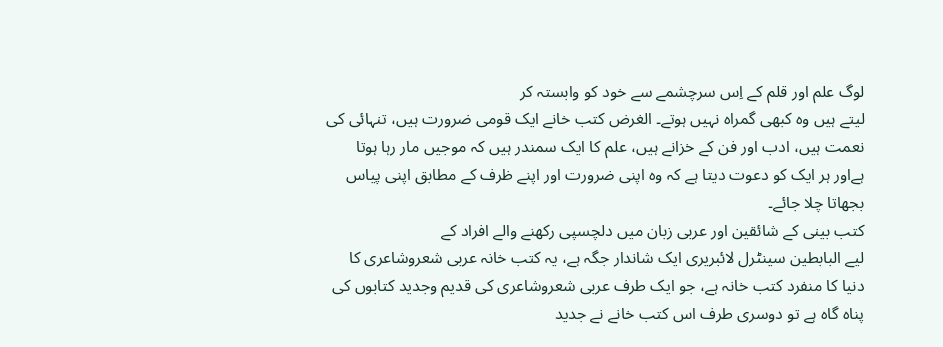لوگ علم اور قلم کے اِس سرچشمے سے خود کو وابستہ کر
لیتے ہیں وہ کبھی گمراہ نہیں ہوتے۔ الغرض کتب خانے ایک قومی ضرورت ہیں، تنہائی کی
نعمت ہیں، ادب اور فن کے خزانے ہیں، علم کا ایک سمندر ہیں کہ موجیں مار رہا ہوتا
ہےاور ہر ایک کو دعوت دیتا ہے کہ وہ اپنی ضرورت اور اپنے ظرف کے مطابق اپنی پیاس
بجھاتا چلا جائے۔
کتب بینی کے شائقین اور عربی زبان میں دلچسپی رکھنے والے افراد کے
لیے البابطین سینٹرل لائبریری ایک شاندار جگہ ہے، یہ کتب خانہ عربی شعروشاعری کا
دنیا کا منفرد کتب خانہ ہے، جو ایک طرف عربی شعروشاعری کی قدیم وجدید کتابوں کی
پناہ گاہ ہے تو دوسری طرف اس کتب خانے نے جدید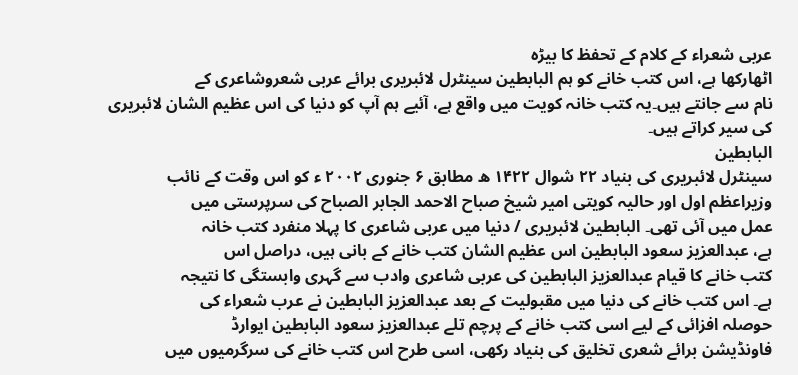عربی شعراء کے کلام کے تحفظ کا بیڑہ
اٹھارکھا ہے، اس کتب خانے کو ہم البابطین سینٹرل لائبریری برائے عربی شعروشاعری کے
نام سے جانتے ہیں۔یہ کتب خانہ کویت میں واقع ہے، آئیے ہم آپ کو دنیا کی اس عظیم الشان لائبریری
کی سیر کراتے ہیں۔
البابطین
سینٹرل لائبریری کی بنیاد ۲۲ شوال ۱۴۲۲ ھ مطابق ۶ جنوری ۲۰۰۲ ء کو اس وقت کے نائب
وزیراعظم اول اور حالیہ کویتی امیر شیخ صباح الاحمد الجابر الصباح کی سرپرستی میں
عمل میں آئی تھی۔ البابطین لائبریری / دنیا میں عربی شاعری کا پہلا منفرد کتب خانہ
ہے، عبدالعزیز سعود البابطین اس عظیم الشان کتب خانے کے بانی ہیں، دراصل اس
کتب خانے کا قیام عبدالعزیز البابطین کی عربی شاعری وادب سے گہری وابستگی کا نتیجہ
ہے۔ اس کتب خانے کی دنیا میں مقبولیت کے بعد عبدالعزیز البابطین نے عرب شعراء کی
حوصلہ افزائی کے لیے اسی کتب خانے کے پرچم تلے عبدالعزیز سعود البابطین ایوارڈ
فاونڈیشن برائے شعری تخلیق کی بنیاد رکھی، اسی طرح اس کتب خانے کی سرگرمیوں میں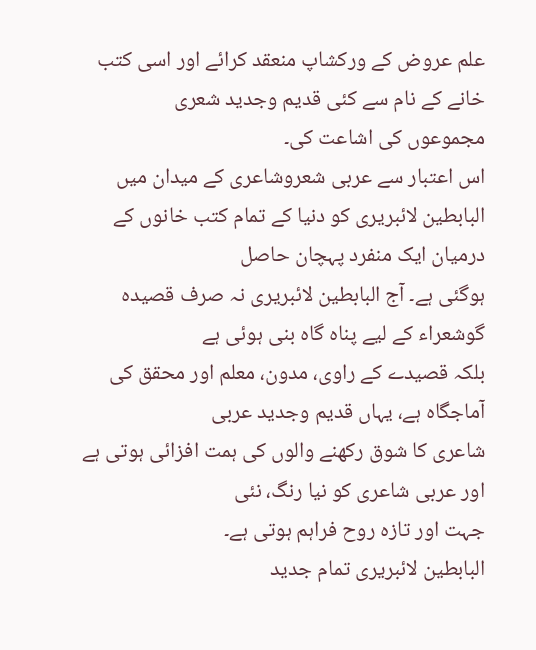علم عروض کے ورکشاپ منعقد کرائے اور اسی کتب خانے کے نام سے کئی قدیم وجدید شعری
مجموعوں کی اشاعت کی۔
اس اعتبار سے عربی شعروشاعری کے میدان میں
البابطین لائبریری کو دنیا کے تمام کتب خانوں کے درمیان ایک منفرد پہچان حاصل
ہوگئی ہے۔ آج البابطین لائبریری نہ صرف قصیدہ گوشعراء کے لیے پناہ گاہ بنی ہوئی ہے
بلکہ قصیدے کے راوی، مدون، معلم اور محقق کی آماجگاہ ہے، یہاں قدیم وجدید عربی
شاعری کا شوق رکھنے والوں کی ہمت افزائی ہوتی ہے اور عربی شاعری کو نیا رنگ، نئی
جہت اور تازہ روح فراہم ہوتی ہے۔
البابطین لائبریری تمام جدید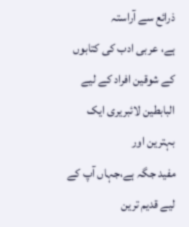ذرائع سے آراستہ
ہے، عربی ادب کی کتابوں کے شوقین افراد کے لیے البابطین لائبریری ایک بہترین اور
مفید جگہ ہے،جہاں آپ کے لیے قدیم ترین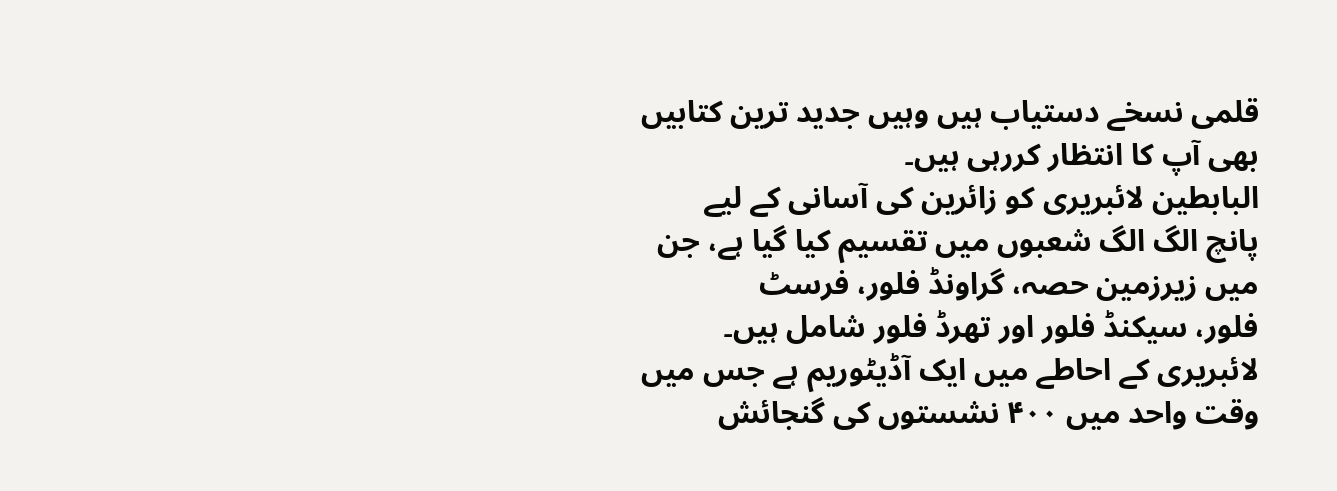قلمی نسخے دستیاب ہیں وہیں جدید ترین کتابیں
بھی آپ کا انتظار کررہی ہیں۔
البابطین لائبریری کو زائرین کی آسانی کے لیے
پانچ الگ الگ شعبوں میں تقسیم کیا گیا ہے، جن میں زیرزمین حصہ، گراونڈ فلور، فرسٹ
فلور، سیکنڈ فلور اور تھرڈ فلور شامل ہیں۔
لائبریری کے احاطے میں ایک آڈیٹوریم ہے جس میں
وقت واحد میں ۴۰۰ نشستوں کی گنجائش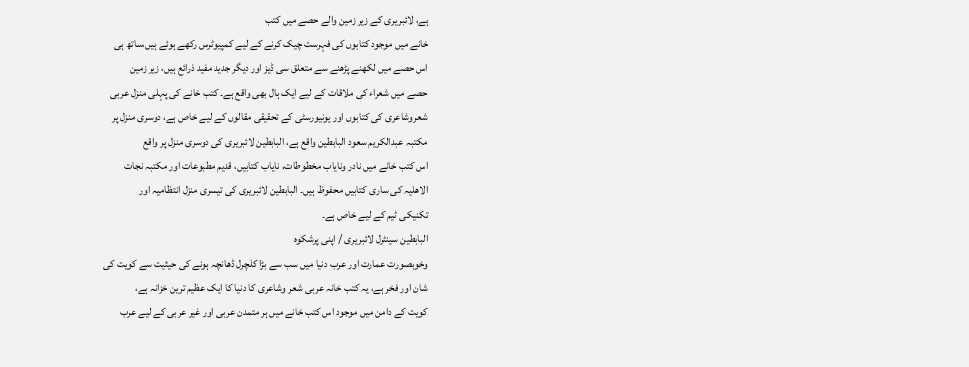ہے، لائبریری کے زیر زمین والے حصے میں کتب
خانے میں موجود کتابوں کی فہرست چیک کرنے کے لیے کمپیوٹرس رکھے ہوئے ہیں،ساتھ ہی
اس حصے میں لکھنے پڑھنے سے متعلق سی ڈیز اور دیگر جدید مفید ذرائع ہیں، زیر زمین
حصے میں شعراء کی ملاقات کے لیے ایک ہال بھی واقع ہے۔ کتب خانے کی پہلی منزل عربی
شعروشاعری کی کتابوں اور یونیورسٹی کے تحقیقی مقالوں کے لیے خاص ہے، دوسری منزل پر
مکتبہ عبدالکریم سعود البابطین واقع ہے، البابطین لائبریری کی دوسری منزل پر واقع
اس کتب خانے میں نادر ونایاب مخطوطات، نایاب کتابیں، قدیم مطبوعات اور مکتبہ نجات
الاھلیہ کی ساری کتابیں محفوظ ہیں۔ البابطین لائبریری کی تیسری منزل انتظامیہ اور
تکنیکی ٹیم کے لیے خاص ہے۔
البابطین سینٹرل لائبریری / اپنی پرشکوہ
وخوبصورت عمارت اور عرب دنیا میں سب سے بڑا کلچرل ڈھانچہ ہونے کی حیثیت سے کویت کی
شان اور فخر ہے، یہ کتب خانہ عربی شعر وشاعری کا دنیا کا ایک عظیم ترین خزانہ ہے،
کویت کے دامن میں موجود اس کتب خانے میں ہر متمدن عربی اور غیر عربی کے لیے عرب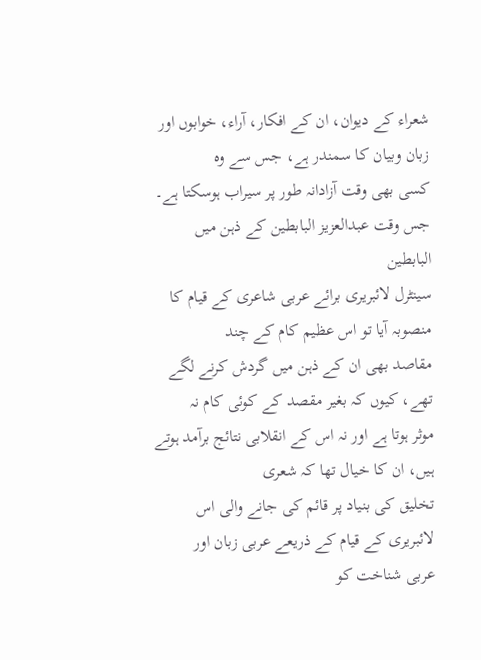شعراء کے دیوان، ان کے افکار، آراء، خوابوں اور زبان وبیان کا سمندر ہے، جس سے وہ
کسی بھی وقت آزادانہ طور پر سیراب ہوسکتا ہے۔
جس وقت عبدالعزیز البابطین کے ذہن میں البابطین
سینٹرل لائبریری برائے عربی شاعری کے قیام کا منصوبہ آیا تو اس عظیم کام کے چند
مقاصد بھی ان کے ذہن میں گردش کرنے لگے تھے، کیوں کہ بغیر مقصد کے کوئی کام نہ
موثر ہوتا ہے اور نہ اس کے انقلابی نتائج برآمد ہوتے ہیں، ان کا خیال تھا کہ شعری
تخلیق کی بنیاد پر قائم کی جانے والی اس لائبریری کے قیام کے ذریعے عربی زبان اور
عربی شناخت کو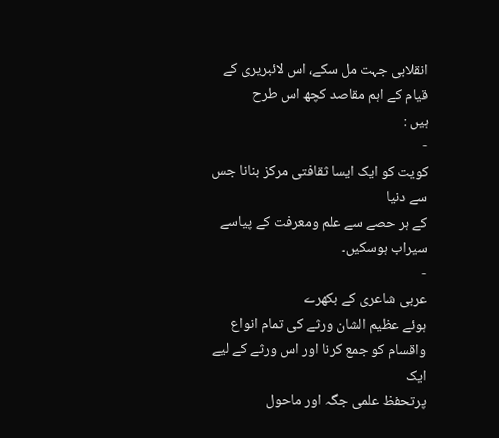انقلابی جہت مل سکے، اس لائبریری کے قیام کے اہم مقاصد کچھ اس طرح
ہیں :
-
کویت کو ایک ایسا ثقافتی مرکز بنانا جس سے دنیا
کے ہر حصے سے علم ومعرفت کے پیاسے سیراب ہوسکیں۔
-
عربی شاعری کے بکھرے
ہوئے عظیم الشان ورثے کی تمام انواع واقسام کو جمع کرنا اور اس ورثے کے لیے ایک
پرتحفظ علمی جگہ اور ماحول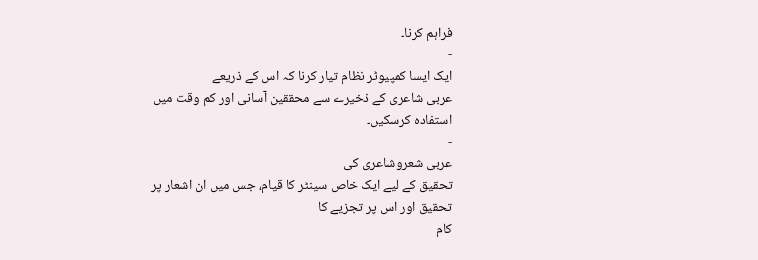فراہم کرنا۔
-
ایک ایسا کمپیوٹر نظام تیار کرنا کہ اس کے ذریعے
عربی شاعری کے ذخیرے سے محققین آسانی اور کم وقت میں استفادہ کرسکیں۔
-
عربی شعروشاعری کی
تحقیق کے لیے ایک خاص سینٹر کا قیام، جس میں ان اشعار پر تحقیق اور اس پر تجزیے کا
کام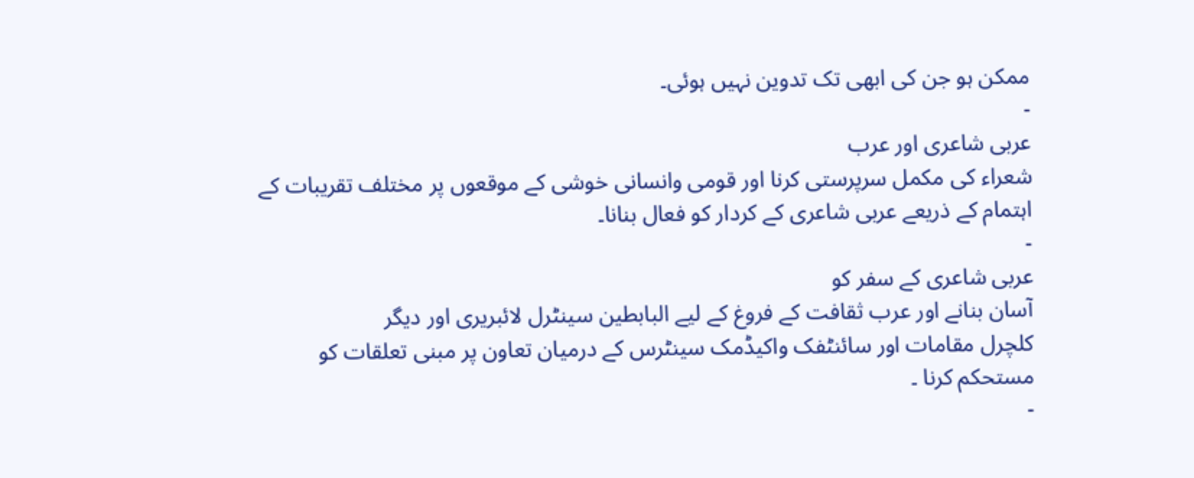ممکن ہو جن کی ابھی تک تدوین نہیں ہوئی۔
-
عربی شاعری اور عرب
شعراء کی مکمل سرپرستی کرنا اور قومی وانسانی خوشی کے موقعوں پر مختلف تقریبات کے
اہتمام کے ذریعے عربی شاعری کے کردار کو فعال بنانا۔
-
عربی شاعری کے سفر کو
آسان بنانے اور عرب ثقافت کے فروغ کے لیے البابطین سینٹرل لائبریری اور دیگر
کلچرل مقامات اور سائنٹفک واکیڈمک سینٹرس کے درمیان تعاون پر مبنی تعلقات کو
مستحکم کرنا ۔
-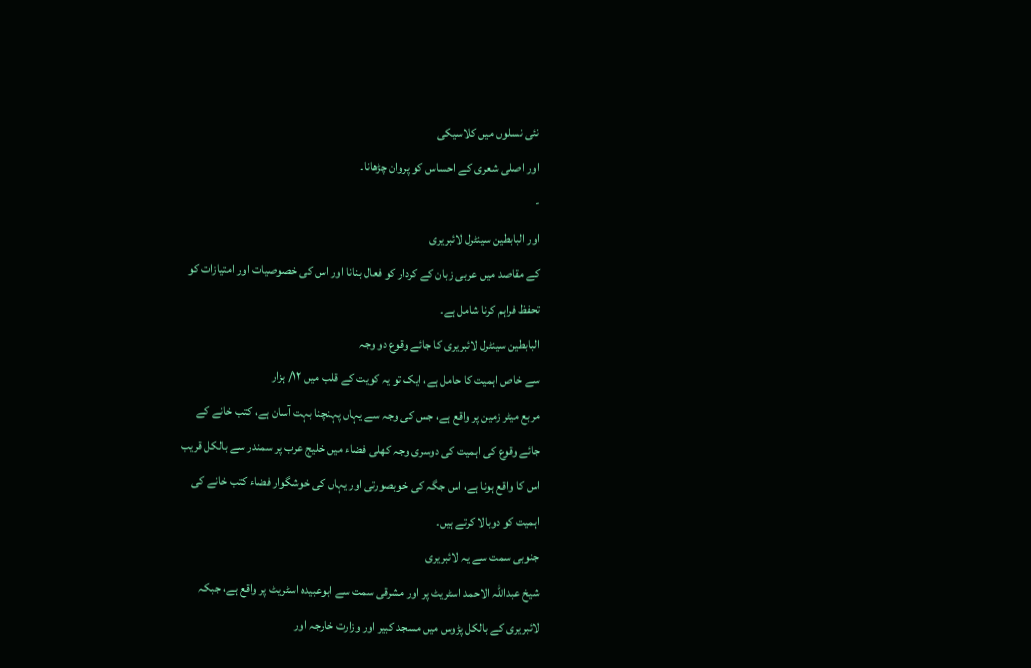نئی نسلوں میں کلاسیکی
اور اصلی شعری کے احساس کو پروان چڑھانا۔
-
اور البابطین سینٹرل لائبریری
کے مقاصد میں عربی زبان کے کردار کو فعال بنانا اور اس کی خصوصیات اور امتیازات کو
تحفظ فراہم کرنا شامل ہے۔
البابطین سینٹرل لائبریری کا جائے وقوع دو وجہ
سے خاص اہمیت کا حامل ہے، ایک تو یہ کویت کے قلب میں ۱۲/ ہزار
مربع میٹر زمین پر واقع ہے، جس کی وجہ سے یہاں پہنچنا بہت آسان ہے، کتب خانے کے
جائے وقوع کی اہمیت کی دوسری وجہ کھلی فضاء میں خلیج عرب پر سمندر سے بالکل قریب
اس کا واقع ہونا ہے، اس جگہ کی خوبصورتی اور یہاں کی خوشگوار فضاء کتب خانے کی
اہمیت کو دوبالا کرتے ہیں۔
جنوبی سمت سے یہ لائبریری
شیخ عبداللہ الاحمد اسٹریٹ پر اور مشرقی سمت سے ابوعبیدہ اسٹریٹ پر واقع ہے، جبکہ
لائبریری کے بالکل پڑوس میں مسجد کبیر اور وزارت خارجہ اور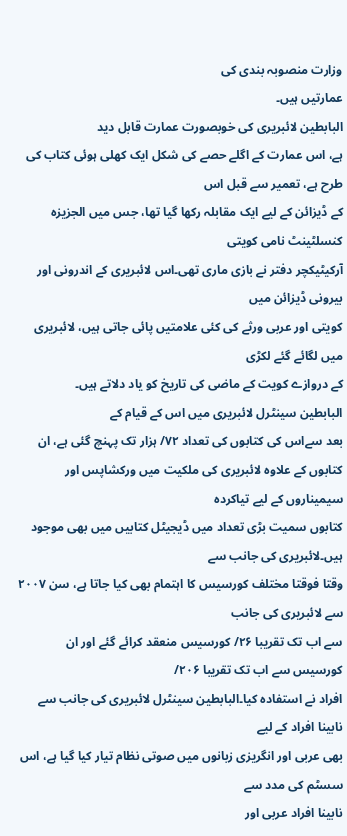وزارت منصوبہ بندی کی
عمارتیں ہیں۔
البابطین لائبریری کی خوبصورت عمارت قابل دید
ہے، اس عمارت کے اگلے حصے کی شکل ایک کھلی ہوئی کتاب کی طرح ہے، تعمیر سے قبل اس
کے ڈیزائن کے لیے ایک مقابلہ رکھا گیا تھا، جس میں الجزیزہ کنسلٹینٹ نامی کویتی
آرکیٹیکچر دفتر نے بازی ماری تھی۔اس لائبریری کے اندرونی اور بیرونی ڈیزائن میں
کویتی اور عربی ورثے کی کئی علامتیں پائی جاتی ہیں، لائبریری میں لگائے گئے لکڑی
کے دروازے کویت کے ماضی کی تاریخ کو یاد دلاتے ہیں۔
البابطین سینٹرل لائبریری میں اس کے قیام کے
بعد سےاس کی کتابوں کی تعداد ۷۲/ ہزار تک پہنچ گئی ہے، ان
کتابوں کے علاوہ لائبریری کی ملکیت میں ورکشاپس اور سیمیناروں کے لیے تیاکردہ
کتابوں سمیت بڑی تعداد میں ڈیجیٹل کتابیں میں بھی موجود ہیں۔لائبریری کی جانب سے
وقتا فوقتا مختلف کورسیس کا اہتمام بھی کیا جاتا ہے، سن ۲۰۰۷ سے لائبریری کی جانب
سے اب تک تقریبا ۲۶/ کورسیس منعقد کرائے گئے اور ان کورسیس سے اب تک تقریبا ۲۰۶/
افراد نے استفادہ کیا۔البابطین سینٹرل لائبریری کی جانب سے نابینا افراد کے لیے
بھی عربی اور انگریزی زبانوں میں صوتی نظام تیار کیا گیا ہے، اس سسٹم کی مدد سے
نابینا افراد عربی اور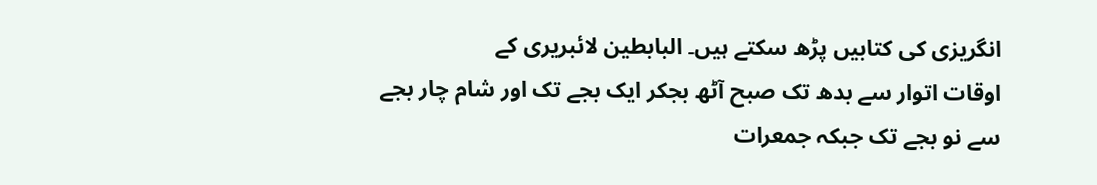انگریزی کی کتابیں پڑھ سکتے ہیں۔ البابطین لائبریری کے
اوقات اتوار سے بدھ تک صبح آٹھ بجکر ایک بجے تک اور شام چار بجے
سے نو بجے تک جبکہ جمعرات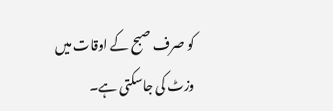کو صرف صبح کے اوقات میں وزٹ کی جاسکتی ہے۔